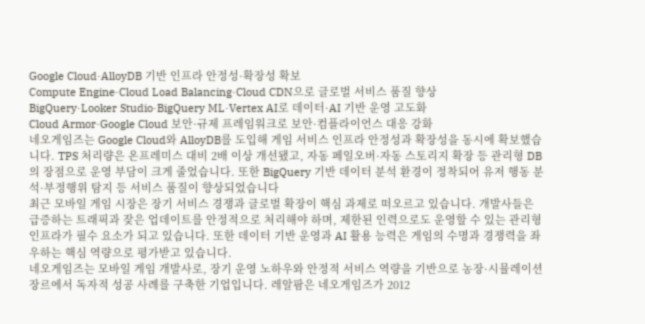Google Cloud·AlloyDB 기반 인프라 안정성·확장성 확보
Compute Engine·Cloud Load Balancing·Cloud CDN으로 글로벌 서비스 품질 향상
BigQuery·Looker Studio·BigQuery ML·Vertex AI로 데이터·AI 기반 운영 고도화
Cloud Armor·Google Cloud 보안·규제 프레임워크로 보안·컴플라이언스 대응 강화
네오게임즈는 Google Cloud와 AlloyDB를 도입해 게임 서비스 인프라 안정성과 확장성을 동시에 확보했습니다. TPS 처리량은 온프레미스 대비 2배 이상 개선됐고, 자동 페일오버·자동 스토리지 확장 등 관리형 DB의 장점으로 운영 부담이 크게 줄었습니다. 또한 BigQuery 기반 데이터 분석 환경이 정착되어 유저 행동 분석·부정행위 탐지 등 서비스 품질이 향상되었습니다
최근 모바일 게임 시장은 장기 서비스 경쟁과 글로벌 확장이 핵심 과제로 떠오르고 있습니다. 개발사들은 급증하는 트래픽과 잦은 업데이트를 안정적으로 처리해야 하며, 제한된 인력으로도 운영할 수 있는 관리형 인프라가 필수 요소가 되고 있습니다. 또한 데이터 기반 운영과 AI 활용 능력은 게임의 수명과 경쟁력을 좌우하는 핵심 역량으로 평가받고 있습니다.
네오게임즈는 모바일 게임 개발사로, 장기 운영 노하우와 안정적 서비스 역량을 기반으로 농장·시뮬레이션 장르에서 독자적 성공 사례를 구축한 기업입니다. 레알팜은 네오게임즈가 2012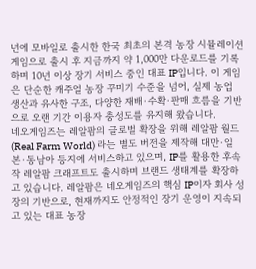년에 모바일로 출시한 한국 최초의 본격 농장 시뮬레이션 게임으로 출시 후 지금까지 약 1,000만 다운로드를 기록하며 10년 이상 장기 서비스 중인 대표 IP입니다. 이 게임은 단순한 캐주얼 농장 꾸미기 수준을 넘어, 실제 농업 생산과 유사한 구조, 다양한 재배·수확·판매 흐름을 기반으로 오랜 기간 이용자 충성도를 유지해 왔습니다.
네오게임즈는 레알팜의 글로벌 확장을 위해 레알팜 월드(Real Farm World) 라는 별도 버전을 제작해 대만·일본·동남아 등지에 서비스하고 있으며, IP를 활용한 후속작 레알팜 크래프트도 출시하며 브랜드 생태계를 확장하고 있습니다. 레알팜은 네오게임즈의 핵심 IP이자 회사 성장의 기반으로, 현재까지도 안정적인 장기 운영이 지속되고 있는 대표 농장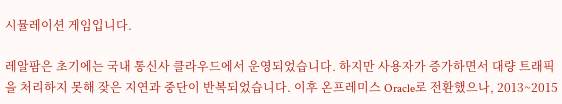시뮬레이션 게임입니다.

레알팜은 초기에는 국내 통신사 클라우드에서 운영되었습니다. 하지만 사용자가 증가하면서 대량 트래픽을 처리하지 못해 잦은 지연과 중단이 반복되었습니다. 이후 온프레미스 Oracle로 전환했으나, 2013~2015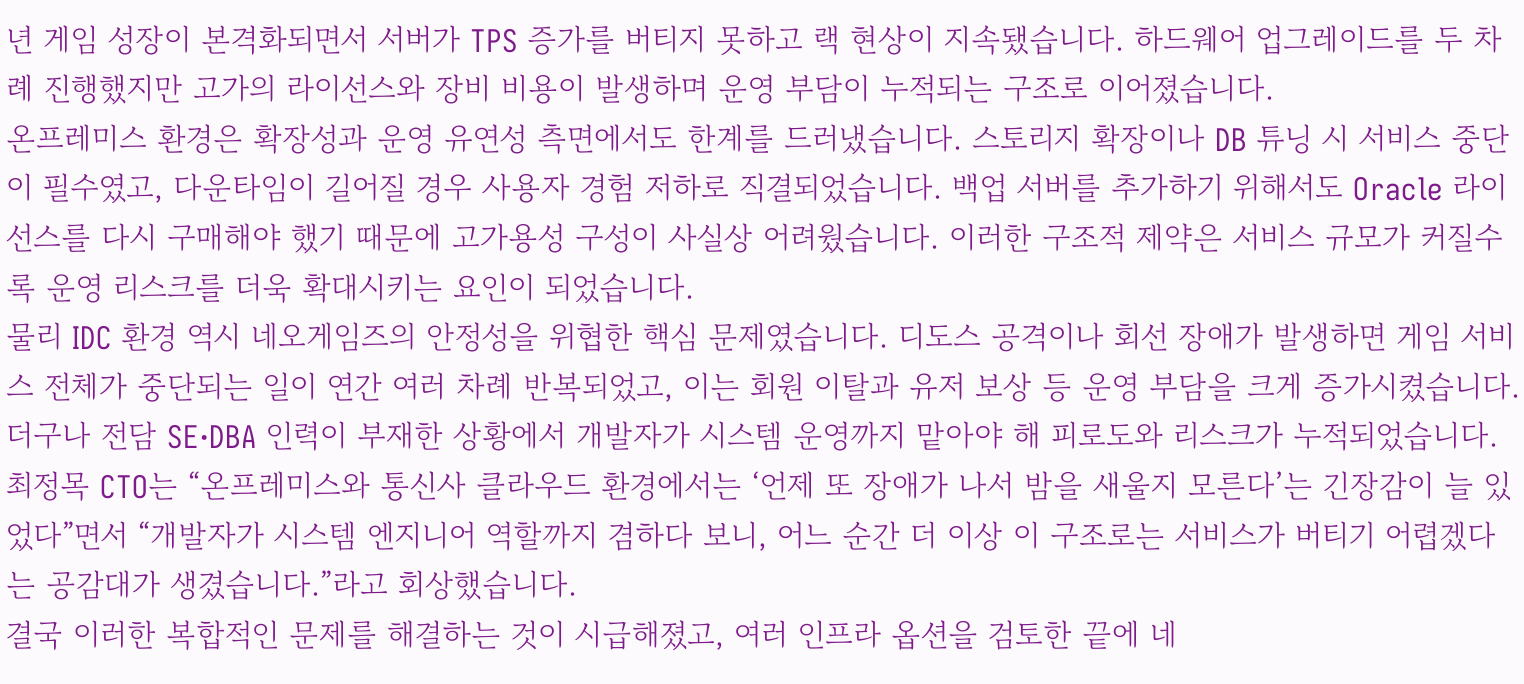년 게임 성장이 본격화되면서 서버가 TPS 증가를 버티지 못하고 랙 현상이 지속됐습니다. 하드웨어 업그레이드를 두 차례 진행했지만 고가의 라이선스와 장비 비용이 발생하며 운영 부담이 누적되는 구조로 이어졌습니다.
온프레미스 환경은 확장성과 운영 유연성 측면에서도 한계를 드러냈습니다. 스토리지 확장이나 DB 튜닝 시 서비스 중단이 필수였고, 다운타임이 길어질 경우 사용자 경험 저하로 직결되었습니다. 백업 서버를 추가하기 위해서도 Oracle 라이선스를 다시 구매해야 했기 때문에 고가용성 구성이 사실상 어려웠습니다. 이러한 구조적 제약은 서비스 규모가 커질수록 운영 리스크를 더욱 확대시키는 요인이 되었습니다.
물리 IDC 환경 역시 네오게임즈의 안정성을 위협한 핵심 문제였습니다. 디도스 공격이나 회선 장애가 발생하면 게임 서비스 전체가 중단되는 일이 연간 여러 차례 반복되었고, 이는 회원 이탈과 유저 보상 등 운영 부담을 크게 증가시켰습니다. 더구나 전담 SE·DBA 인력이 부재한 상황에서 개발자가 시스템 운영까지 맡아야 해 피로도와 리스크가 누적되었습니다.
최정목 CTO는 “온프레미스와 통신사 클라우드 환경에서는 ‘언제 또 장애가 나서 밤을 새울지 모른다’는 긴장감이 늘 있었다”면서 “개발자가 시스템 엔지니어 역할까지 겸하다 보니, 어느 순간 더 이상 이 구조로는 서비스가 버티기 어렵겠다는 공감대가 생겼습니다.”라고 회상했습니다.
결국 이러한 복합적인 문제를 해결하는 것이 시급해졌고, 여러 인프라 옵션을 검토한 끝에 네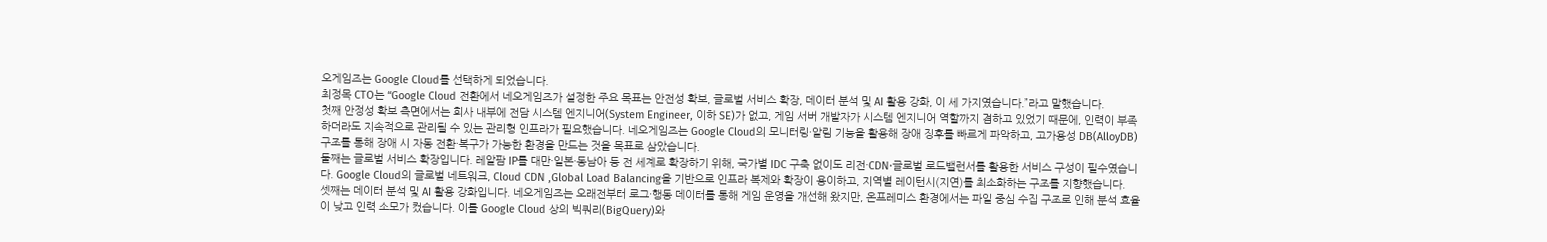오게임즈는 Google Cloud를 선택하게 되었습니다.
최정목 CTO는 “Google Cloud 전환에서 네오게임즈가 설정한 주요 목표는 안전성 확보, 글로벌 서비스 확장, 데이터 분석 및 AI 활용 강화, 이 세 가지였습니다.”라고 말했습니다.
첫째 안정성 확보 측면에서는 회사 내부에 전담 시스템 엔지니어(System Engineer, 이하 SE)가 없고, 게임 서버 개발자가 시스템 엔지니어 역할까지 겸하고 있었기 때문에, 인력이 부족하더라도 지속적으로 관리될 수 있는 관리형 인프라가 필요했습니다. 네오게임즈는 Google Cloud의 모니터링·알림 기능을 활용해 장애 징후를 빠르게 파악하고, 고가용성 DB(AlloyDB) 구조를 통해 장애 시 자동 전환·복구가 가능한 환경을 만드는 것을 목표로 삼았습니다.
둘째는 글로벌 서비스 확장입니다. 레알팜 IP를 대만·일본·동남아 등 전 세계로 확장하기 위해, 국가별 IDC 구축 없이도 리전·CDN·글로벌 로드밸런서를 활용한 서비스 구성이 필수였습니다. Google Cloud의 글로벌 네트워크, Cloud CDN ,Global Load Balancing을 기반으로 인프라 복제와 확장이 용이하고, 지역별 레이턴시(지연)를 최소화하는 구조를 지향했습니다.
셋째는 데이터 분석 및 AI 활용 강화입니다. 네오게임즈는 오래전부터 로그·행동 데이터를 통해 게임 운영을 개선해 왔지만, 온프레미스 환경에서는 파일 중심 수집 구조로 인해 분석 효율이 낮고 인력 소모가 컸습니다. 이를 Google Cloud 상의 빅쿼리(BigQuery)와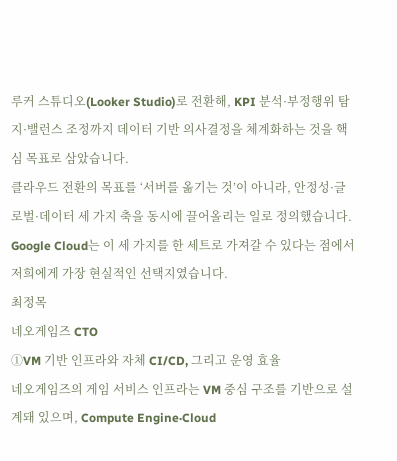루커 스튜디오(Looker Studio)로 전환해, KPI 분석·부정행위 탐지·밸런스 조정까지 데이터 기반 의사결정을 체계화하는 것을 핵심 목표로 삼았습니다.
클라우드 전환의 목표를 ‘서버를 옮기는 것’이 아니라, 안정성·글로벌·데이터 세 가지 축을 동시에 끌어올리는 일로 정의했습니다. Google Cloud는 이 세 가지를 한 세트로 가져갈 수 있다는 점에서 저희에게 가장 현실적인 선택지였습니다.
최정목
네오게임즈 CTO
①VM 기반 인프라와 자체 CI/CD, 그리고 운영 효율
네오게임즈의 게임 서비스 인프라는 VM 중심 구조를 기반으로 설계돼 있으며, Compute Engine·Cloud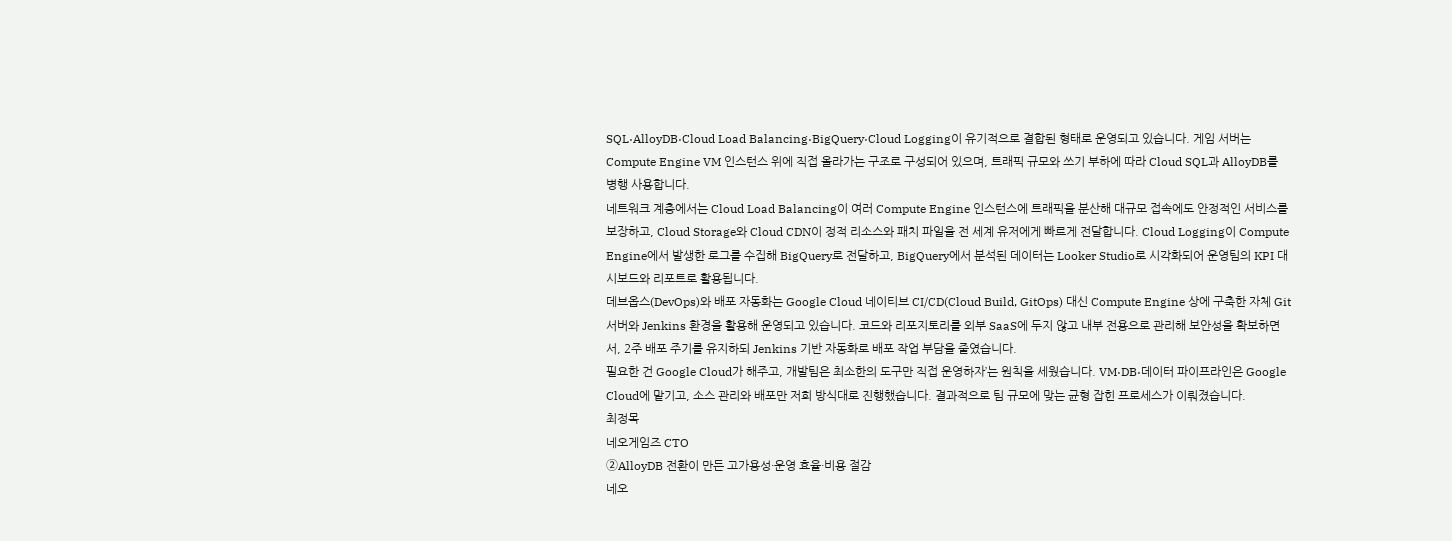SQL·AlloyDB·Cloud Load Balancing·BigQuery·Cloud Logging이 유기적으로 결합된 형태로 운영되고 있습니다. 게임 서버는 Compute Engine VM 인스턴스 위에 직접 올라가는 구조로 구성되어 있으며, 트래픽 규모와 쓰기 부하에 따라 Cloud SQL과 AlloyDB를 병행 사용합니다.
네트워크 계층에서는 Cloud Load Balancing이 여러 Compute Engine 인스턴스에 트래픽을 분산해 대규모 접속에도 안정적인 서비스를 보장하고, Cloud Storage와 Cloud CDN이 정적 리소스와 패치 파일을 전 세계 유저에게 빠르게 전달합니다. Cloud Logging이 Compute Engine에서 발생한 로그를 수집해 BigQuery로 전달하고, BigQuery에서 분석된 데이터는 Looker Studio로 시각화되어 운영팀의 KPI 대시보드와 리포트로 활용됩니다.
데브옵스(DevOps)와 배포 자동화는 Google Cloud 네이티브 CI/CD(Cloud Build, GitOps) 대신 Compute Engine 상에 구축한 자체 Git 서버와 Jenkins 환경을 활용해 운영되고 있습니다. 코드와 리포지토리를 외부 SaaS에 두지 않고 내부 전용으로 관리해 보안성을 확보하면서, 2주 배포 주기를 유지하되 Jenkins 기반 자동화로 배포 작업 부담을 줄였습니다.
필요한 건 Google Cloud가 해주고, 개발팀은 최소한의 도구만 직접 운영하자’는 원칙을 세웠습니다. VM·DB·데이터 파이프라인은 Google Cloud에 맡기고, 소스 관리와 배포만 저희 방식대로 진행했습니다. 결과적으로 팀 규모에 맞는 균형 잡힌 프로세스가 이뤄졌습니다.
최정목
네오게임즈 CTO
②AlloyDB 전환이 만든 고가용성·운영 효율·비용 절감
네오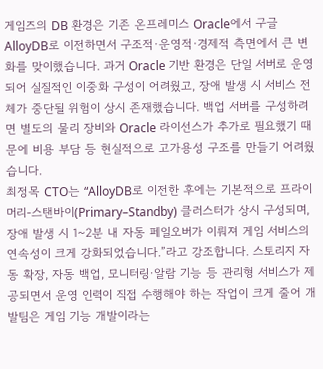게임즈의 DB 환경은 기존 온프레미스 Oracle에서 구글 AlloyDB로 이전하면서 구조적·운영적·경제적 측면에서 큰 변화를 맞이했습니다. 과거 Oracle 기반 환경은 단일 서버로 운영되어 실질적인 이중화 구성이 어려웠고, 장애 발생 시 서비스 전체가 중단될 위험이 상시 존재했습니다. 백업 서버를 구성하려면 별도의 물리 장비와 Oracle 라이선스가 추가로 필요했기 때문에 비용 부담 등 현실적으로 고가용성 구조를 만들기 어려웠습니다.
최정목 CTO는 “AlloyDB로 이전한 후에는 기본적으로 프라이머리-스탠바이(Primary–Standby) 클러스터가 상시 구성되며, 장애 발생 시 1~2분 내 자동 페일오버가 이뤄져 게임 서비스의 연속성이 크게 강화되었습니다.”라고 강조합니다. 스토리지 자동 확장, 자동 백업, 모니터링·알람 기능 등 관리형 서비스가 제공되면서 운영 인력이 직접 수행해야 하는 작업이 크게 줄어 개발팀은 게임 기능 개발이라는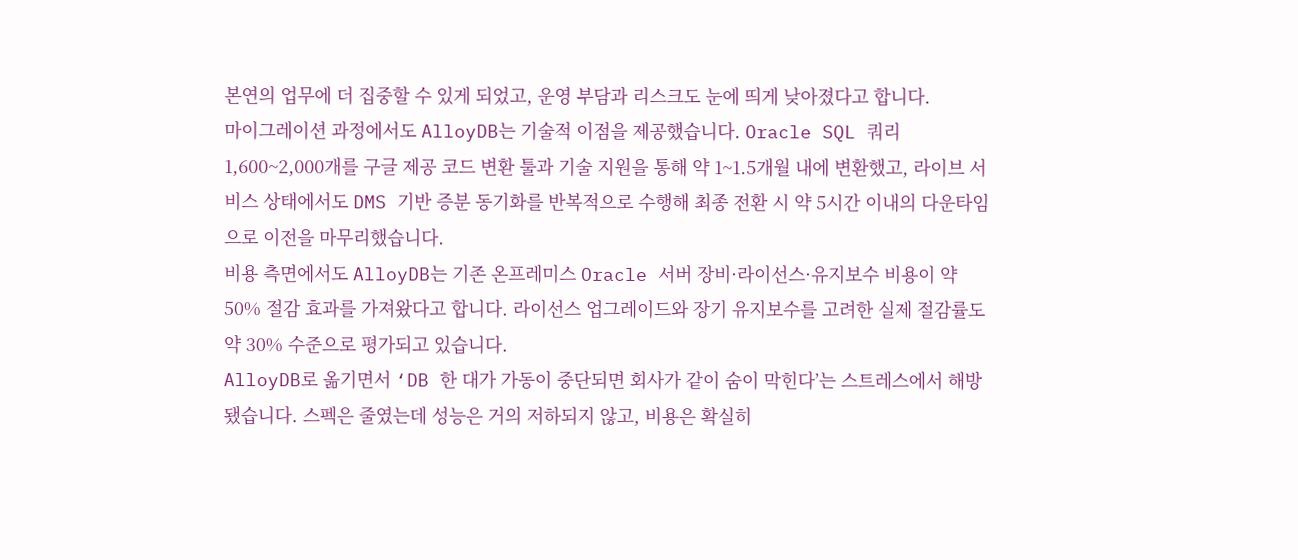본연의 업무에 더 집중할 수 있게 되었고, 운영 부담과 리스크도 눈에 띄게 낮아졌다고 합니다.
마이그레이션 과정에서도 AlloyDB는 기술적 이점을 제공했습니다. Oracle SQL 쿼리 1,600~2,000개를 구글 제공 코드 변환 툴과 기술 지원을 통해 약 1~1.5개월 내에 변환했고, 라이브 서비스 상태에서도 DMS 기반 증분 동기화를 반복적으로 수행해 최종 전환 시 약 5시간 이내의 다운타임으로 이전을 마무리했습니다.
비용 측면에서도 AlloyDB는 기존 온프레미스 Oracle 서버 장비·라이선스·유지보수 비용이 약 50% 절감 효과를 가져왔다고 합니다. 라이선스 업그레이드와 장기 유지보수를 고려한 실제 절감률도 약 30% 수준으로 평가되고 있습니다.
AlloyDB로 옮기면서 ‘DB 한 대가 가동이 중단되면 회사가 같이 숨이 막힌다’는 스트레스에서 해방됐습니다. 스펙은 줄였는데 성능은 거의 저하되지 않고, 비용은 확실히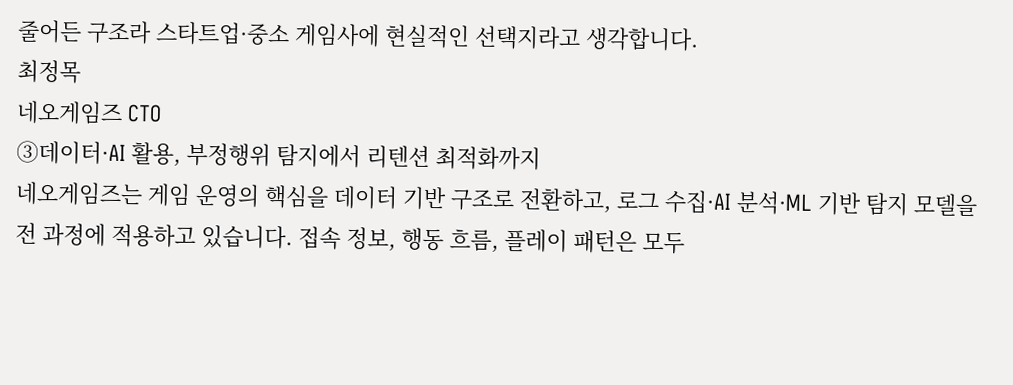줄어든 구조라 스타트업·중소 게임사에 현실적인 선택지라고 생각합니다.
최정목
네오게임즈 CTO
③데이터·AI 활용, 부정행위 탐지에서 리텐션 최적화까지
네오게임즈는 게임 운영의 핵심을 데이터 기반 구조로 전환하고, 로그 수집·AI 분석·ML 기반 탐지 모델을 전 과정에 적용하고 있습니다. 접속 정보, 행동 흐름, 플레이 패턴은 모두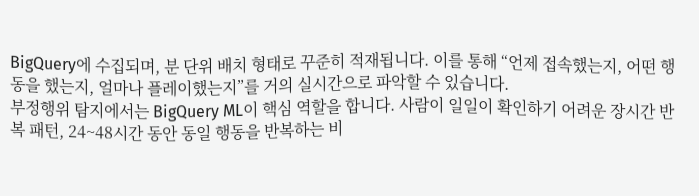BigQuery에 수집되며, 분 단위 배치 형태로 꾸준히 적재됩니다. 이를 통해 “언제 접속했는지, 어떤 행동을 했는지, 얼마나 플레이했는지”를 거의 실시간으로 파악할 수 있습니다.
부정행위 탐지에서는 BigQuery ML이 핵심 역할을 합니다. 사람이 일일이 확인하기 어려운 장시간 반복 패턴, 24~48시간 동안 동일 행동을 반복하는 비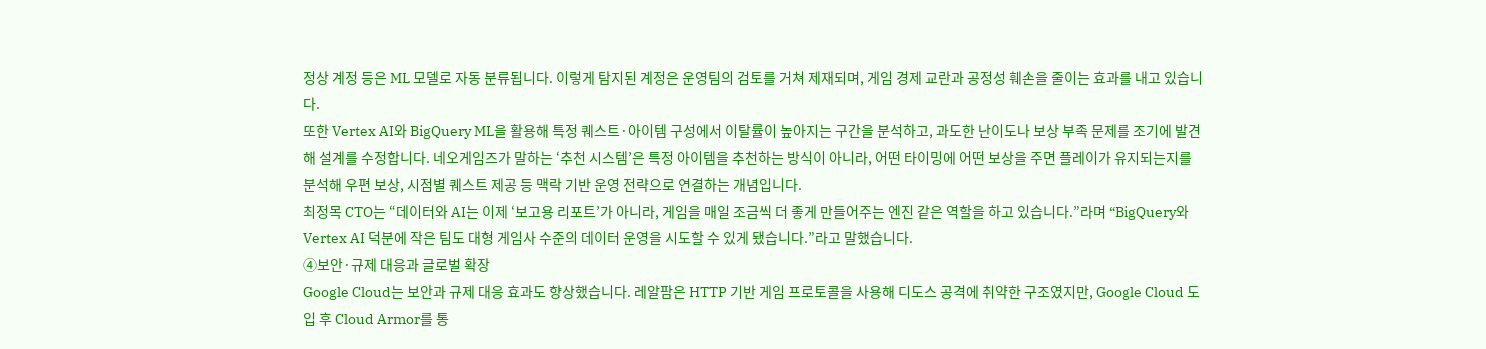정상 계정 등은 ML 모델로 자동 분류됩니다. 이렇게 탐지된 계정은 운영팀의 검토를 거쳐 제재되며, 게임 경제 교란과 공정성 훼손을 줄이는 효과를 내고 있습니다.
또한 Vertex AI와 BigQuery ML을 활용해 특정 퀘스트·아이템 구성에서 이탈률이 높아지는 구간을 분석하고, 과도한 난이도나 보상 부족 문제를 조기에 발견해 설계를 수정합니다. 네오게임즈가 말하는 ‘추천 시스템’은 특정 아이템을 추천하는 방식이 아니라, 어떤 타이밍에 어떤 보상을 주면 플레이가 유지되는지를 분석해 우편 보상, 시점별 퀘스트 제공 등 맥락 기반 운영 전략으로 연결하는 개념입니다.
최정목 CTO는 “데이터와 AI는 이제 ‘보고용 리포트’가 아니라, 게임을 매일 조금씩 더 좋게 만들어주는 엔진 같은 역할을 하고 있습니다.”라며 “BigQuery와 Vertex AI 덕분에 작은 팀도 대형 게임사 수준의 데이터 운영을 시도할 수 있게 됐습니다.”라고 말했습니다.
④보안·규제 대응과 글로벌 확장
Google Cloud는 보안과 규제 대응 효과도 향상했습니다. 레알팜은 HTTP 기반 게임 프로토콜을 사용해 디도스 공격에 취약한 구조였지만, Google Cloud 도입 후 Cloud Armor를 통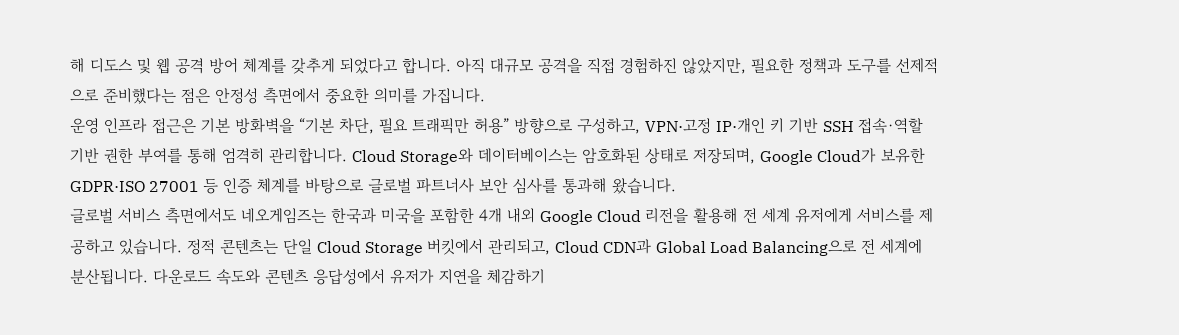해 디도스 및 웹 공격 방어 체계를 갖추게 되었다고 합니다. 아직 대규모 공격을 직접 경험하진 않았지만, 필요한 정책과 도구를 선제적으로 준비했다는 점은 안정성 측면에서 중요한 의미를 가집니다.
운영 인프라 접근은 기본 방화벽을 “기본 차단, 필요 트래픽만 허용” 방향으로 구성하고, VPN·고정 IP·개인 키 기반 SSH 접속·역할 기반 권한 부여를 통해 엄격히 관리합니다. Cloud Storage와 데이터베이스는 암호화된 상태로 저장되며, Google Cloud가 보유한 GDPR·ISO 27001 등 인증 체계를 바탕으로 글로벌 파트너사 보안 심사를 통과해 왔습니다.
글로벌 서비스 측면에서도 네오게임즈는 한국과 미국을 포함한 4개 내외 Google Cloud 리전을 활용해 전 세계 유저에게 서비스를 제공하고 있습니다. 정적 콘텐츠는 단일 Cloud Storage 버킷에서 관리되고, Cloud CDN과 Global Load Balancing으로 전 세계에 분산됩니다. 다운로드 속도와 콘텐츠 응답성에서 유저가 지연을 체감하기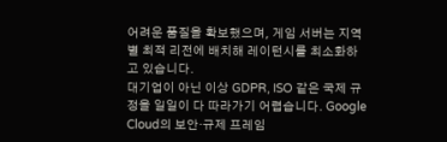어려운 품질을 확보했으며, 게임 서버는 지역별 최적 리전에 배치해 레이턴시를 최소화하고 있습니다.
대기업이 아닌 이상 GDPR, ISO 같은 국제 규정을 일일이 다 따라가기 어렵습니다. Google Cloud의 보안·규제 프레임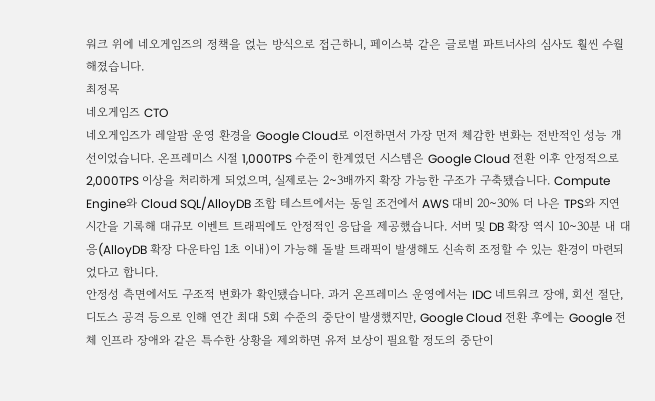워크 위에 네오게임즈의 정책을 얹는 방식으로 접근하니, 페이스북 같은 글로벌 파트너사의 심사도 훨씬 수월해졌습니다.
최정목
네오게임즈 CTO
네오게임즈가 레알팜 운영 환경을 Google Cloud로 이전하면서 가장 먼저 체감한 변화는 전반적인 성능 개선이었습니다. 온프레미스 시절 1,000TPS 수준이 한계였던 시스템은 Google Cloud 전환 이후 안정적으로 2,000TPS 이상을 처리하게 되었으며, 실제로는 2~3배까지 확장 가능한 구조가 구축됐습니다. Compute Engine와 Cloud SQL/AlloyDB 조합 테스트에서는 동일 조건에서 AWS 대비 20~30% 더 나은 TPS와 지연 시간을 기록해 대규모 이벤트 트래픽에도 안정적인 응답을 제공했습니다. 서버 및 DB 확장 역시 10~30분 내 대응(AlloyDB 확장 다운타임 1초 이내)이 가능해 돌발 트래픽이 발생해도 신속히 조정할 수 있는 환경이 마련되었다고 합니다.
안정성 측면에서도 구조적 변화가 확인됐습니다. 과거 온프레미스 운영에서는 IDC 네트워크 장애, 회선 절단, 디도스 공격 등으로 인해 연간 최대 5회 수준의 중단이 발생했지만, Google Cloud 전환 후에는 Google 전체 인프라 장애와 같은 특수한 상황을 제외하면 유저 보상이 필요할 정도의 중단이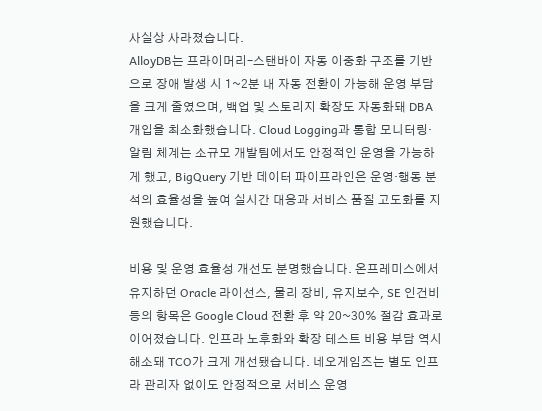사실상 사라졌습니다.
AlloyDB는 프라이머리–스탠바이 자동 이중화 구조를 기반으로 장애 발생 시 1~2분 내 자동 전환이 가능해 운영 부담을 크게 줄였으며, 백업 및 스토리지 확장도 자동화돼 DBA 개입을 최소화했습니다. Cloud Logging과 통합 모니터링·알림 체계는 소규모 개발팀에서도 안정적인 운영을 가능하게 했고, BigQuery 기반 데이터 파이프라인은 운영·행동 분석의 효율성을 높여 실시간 대응과 서비스 품질 고도화를 지원했습니다.

비용 및 운영 효율성 개선도 분명했습니다. 온프레미스에서 유지하던 Oracle 라이선스, 물리 장비, 유지보수, SE 인건비 등의 항목은 Google Cloud 전환 후 약 20~30% 절감 효과로 이어졌습니다. 인프라 노후화와 확장 테스트 비용 부담 역시 해소돼 TCO가 크게 개선됐습니다. 네오게임즈는 별도 인프라 관리자 없이도 안정적으로 서비스 운영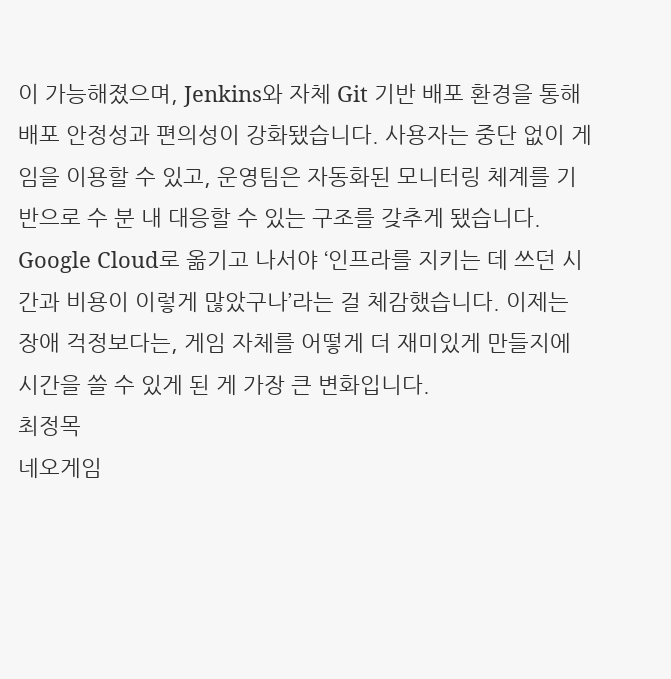이 가능해졌으며, Jenkins와 자체 Git 기반 배포 환경을 통해 배포 안정성과 편의성이 강화됐습니다. 사용자는 중단 없이 게임을 이용할 수 있고, 운영팀은 자동화된 모니터링 체계를 기반으로 수 분 내 대응할 수 있는 구조를 갖추게 됐습니다.
Google Cloud로 옮기고 나서야 ‘인프라를 지키는 데 쓰던 시간과 비용이 이렇게 많았구나’라는 걸 체감했습니다. 이제는 장애 걱정보다는, 게임 자체를 어떻게 더 재미있게 만들지에 시간을 쓸 수 있게 된 게 가장 큰 변화입니다.
최정목
네오게임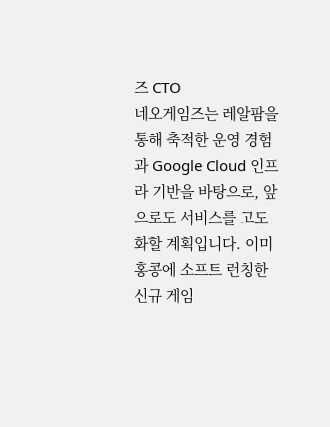즈 CTO
네오게임즈는 레알팜을 통해 축적한 운영 경험과 Google Cloud 인프라 기반을 바탕으로, 앞으로도 서비스를 고도화할 계획입니다. 이미 홍콩에 소프트 런칭한 신규 게임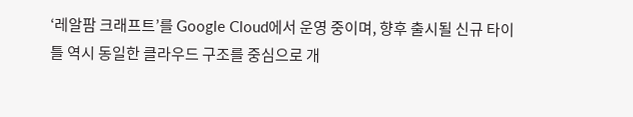‘레알팜 크래프트’를 Google Cloud에서 운영 중이며, 향후 출시될 신규 타이틀 역시 동일한 클라우드 구조를 중심으로 개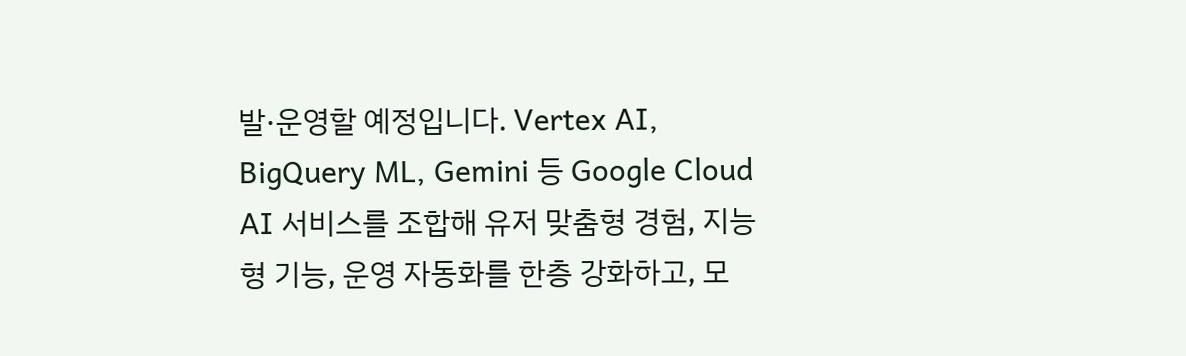발·운영할 예정입니다. Vertex AI, BigQuery ML, Gemini 등 Google Cloud AI 서비스를 조합해 유저 맞춤형 경험, 지능형 기능, 운영 자동화를 한층 강화하고, 모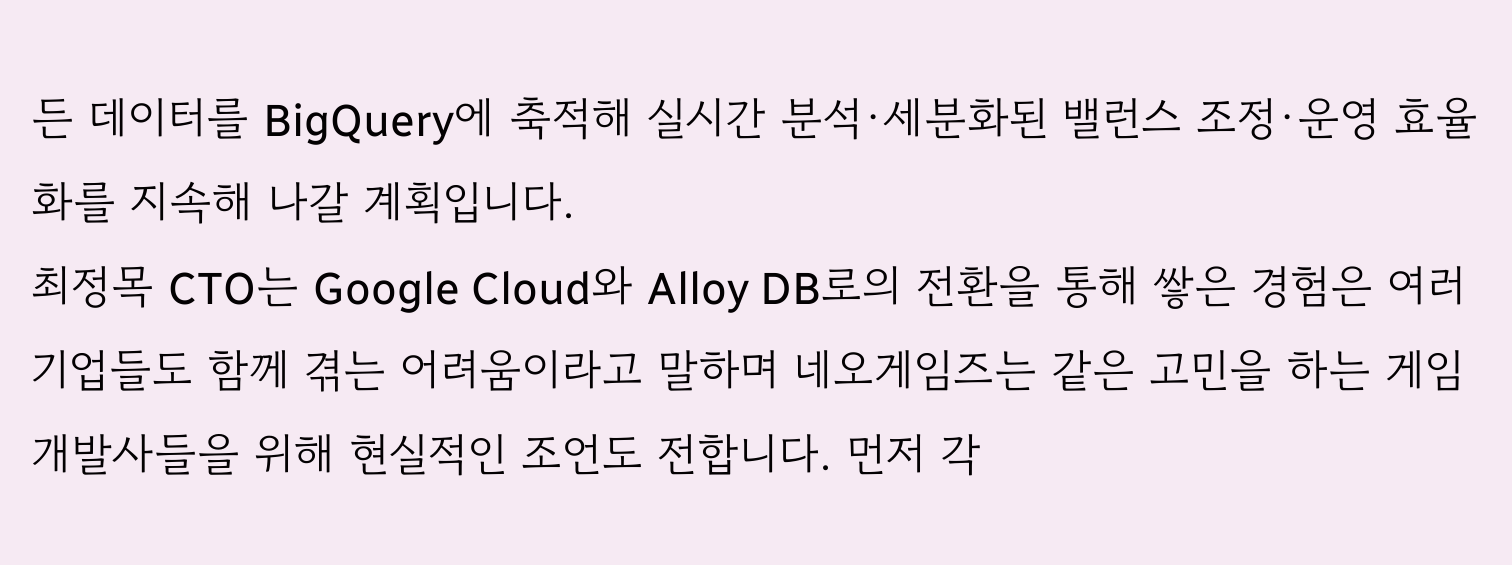든 데이터를 BigQuery에 축적해 실시간 분석·세분화된 밸런스 조정·운영 효율화를 지속해 나갈 계획입니다.
최정목 CTO는 Google Cloud와 Alloy DB로의 전환을 통해 쌓은 경험은 여러 기업들도 함께 겪는 어려움이라고 말하며 네오게임즈는 같은 고민을 하는 게임 개발사들을 위해 현실적인 조언도 전합니다. 먼저 각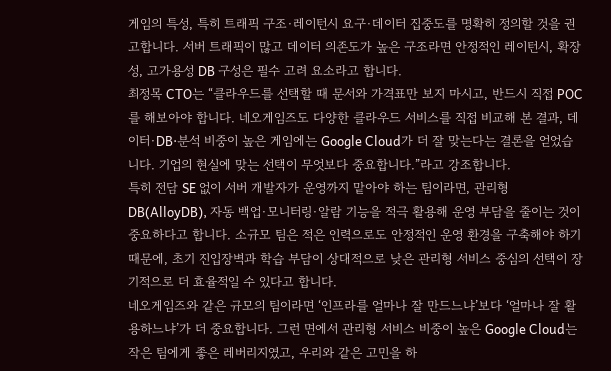게임의 특성, 특히 트래픽 구조·레이턴시 요구·데이터 집중도를 명확히 정의할 것을 권고합니다. 서버 트래픽이 많고 데이터 의존도가 높은 구조라면 안정적인 레이턴시, 확장성, 고가용성 DB 구성은 필수 고려 요소라고 합니다.
최정목 CTO는 “클라우드를 선택할 때 문서와 가격표만 보지 마시고, 반드시 직접 POC를 해보아야 합니다. 네오게임즈도 다양한 클라우드 서비스를 직접 비교해 본 결과, 데이터·DB·분석 비중이 높은 게임에는 Google Cloud가 더 잘 맞는다는 결론을 얻었습니다. 기업의 현실에 맞는 선택이 무엇보다 중요합니다.”라고 강조합니다.
특히 전담 SE 없이 서버 개발자가 운영까지 맡아야 하는 팀이라면, 관리형 DB(AlloyDB), 자동 백업·모니터링·알람 기능을 적극 활용해 운영 부담을 줄이는 것이 중요하다고 합니다. 소규모 팀은 적은 인력으로도 안정적인 운영 환경을 구축해야 하기 때문에, 초기 진입장벽과 학습 부담이 상대적으로 낮은 관리형 서비스 중심의 선택이 장기적으로 더 효율적일 수 있다고 합니다.
네오게임즈와 같은 규모의 팀이라면 ‘인프라를 얼마나 잘 만드느냐’보다 ‘얼마나 잘 활용하느냐’가 더 중요합니다. 그런 면에서 관리형 서비스 비중이 높은 Google Cloud는 작은 팀에게 좋은 레버리지였고, 우리와 같은 고민을 하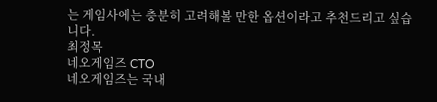는 게임사에는 충분히 고려해볼 만한 옵션이라고 추천드리고 싶습니다.
최정목
네오게임즈 CTO
네오게임즈는 국내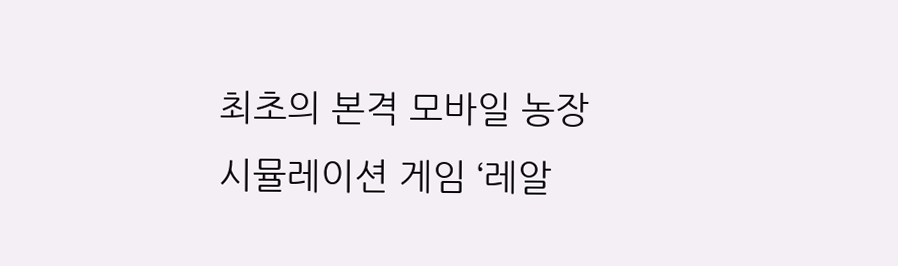최초의 본격 모바일 농장 시뮬레이션 게임 ‘레알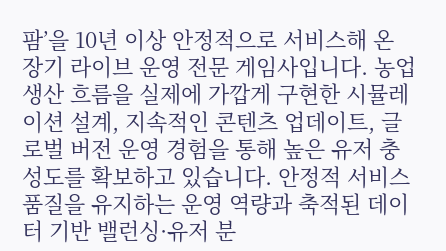팜’을 10년 이상 안정적으로 서비스해 온 장기 라이브 운영 전문 게임사입니다. 농업 생산 흐름을 실제에 가깝게 구현한 시뮬레이션 설계, 지속적인 콘텐츠 업데이트, 글로벌 버전 운영 경험을 통해 높은 유저 충성도를 확보하고 있습니다. 안정적 서비스 품질을 유지하는 운영 역량과 축적된 데이터 기반 밸런싱·유저 분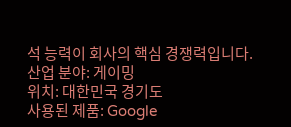석 능력이 회사의 핵심 경쟁력입니다.
산업 분야: 게이밍
위치: 대한민국 경기도
사용된 제품: Google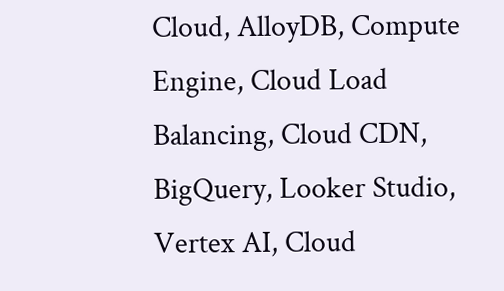Cloud, AlloyDB, Compute Engine, Cloud Load Balancing, Cloud CDN, BigQuery, Looker Studio, Vertex AI, Cloud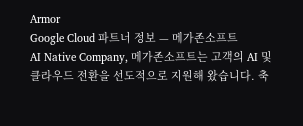Armor
Google Cloud 파트너 정보 — 메가존소프트
AI Native Company, 메가존소프트는 고객의 AI 및 클라우드 전환을 선도적으로 지원해 왔습니다. 축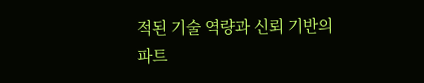적된 기술 역량과 신뢰 기반의 파트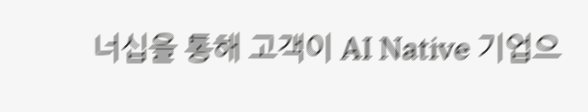너십을 통해 고객이 AI Native 기업으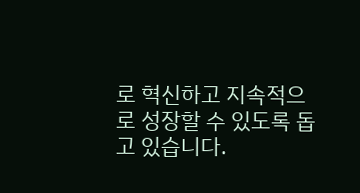로 혁신하고 지속적으로 성장할 수 있도록 돕고 있습니다.